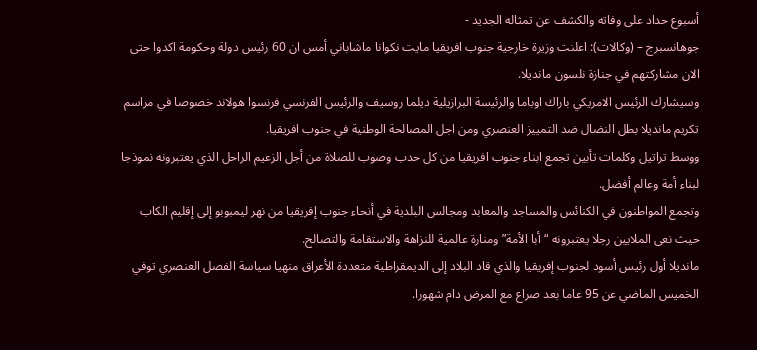أسبوع حداد على وفاته والكشف عن تمثاله الجديد -
جوهانسبرج – (وكالات): اعلنت وزيرة خارجية جنوب افريقيا مايت نكوانا ماشاباني أمس ان 60 رئيس دولة وحكومة اكدوا حتى الان مشاركتهم في جنازة نلسون مانديلا.
وسيشارك الرئيس الامريكي باراك اوباما والرئيسة البرازيلية ديلما روسيف والرئيس الفرنسي فرنسوا هولاند خصوصا في مراسم تكريم مانديلا بطل النضال ضد التمييز العنصري ومن اجل المصالحة الوطنية في جنوب افريقيا.
ووسط تراتيل وكلمات تأبين تجمع ابناء جنوب افريقيا من كل حدب وصوب للصلاة من أجل الزعيم الراحل الذي يعتبرونه نموذجا لبناء أمة وعالم أفضل.
وتجمع المواطنون في الكنائس والمساجد والمعابد ومجالس البلدية في أنحاء جنوب إفريقيا من نهر ليمبوبو إلى إقليم الكاب حيث نعى الملايين رجلا يعتبرونه “أبا الأمة” ومنارة عالمية للنزاهة والاستقامة والتصالح.
مانديلا أول رئيس أسود لجنوب إفريقيا والذي قاد البلاد إلى الديمقراطية متعددة الأعراق منهيا سياسة الفصل العنصري توفي الخميس الماضي عن 95 عاما بعد صراع مع المرض دام شهورا.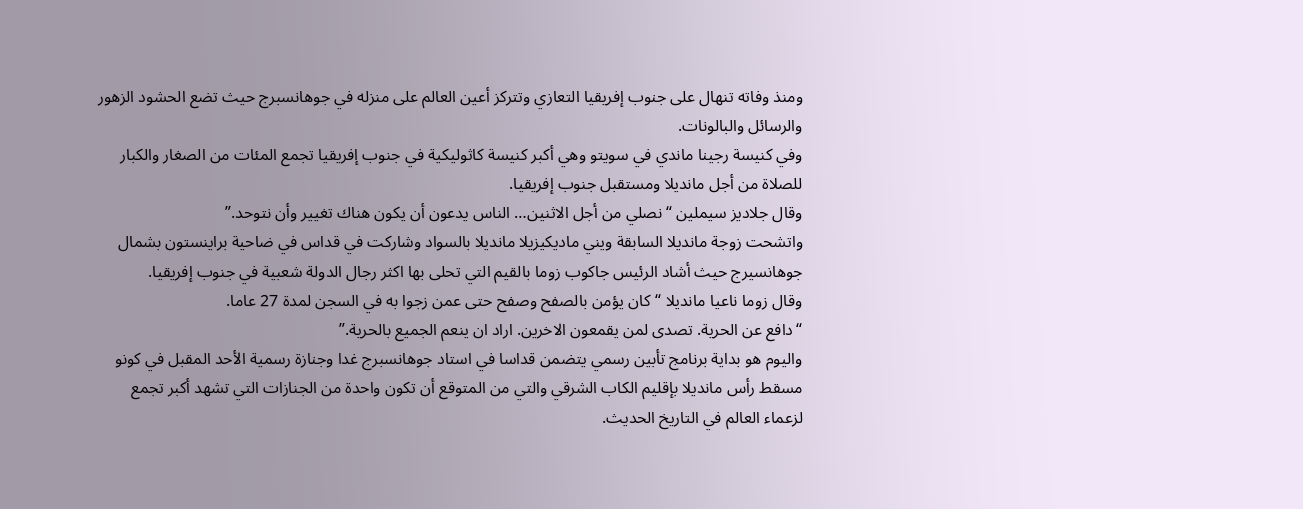ومنذ وفاته تنهال على جنوب إفريقيا التعازي وتتركز أعين العالم على منزله في جوهانسبرج حيث تضع الحشود الزهور والرسائل والبالونات.
وفي كنيسة رجينا ماندي في سويتو وهي أكبر كنيسة كاثوليكية في جنوب إفريقيا تجمع المئات من الصغار والكبار للصلاة من أجل مانديلا ومستقبل جنوب إفريقيا.
وقال جلاديز سيملين “نصلي من أجل الاثنين… الناس يدعون أن يكون هناك تغيير وأن نتوحد.”
واتشحت زوجة مانديلا السابقة ويني ماديكيزيلا مانديلا بالسواد وشاركت في قداس في ضاحية براينستون بشمال جوهانسيرج حيث أشاد الرئيس جاكوب زوما بالقيم التي تحلى بها اكثر رجال الدولة شعبية في جنوب إفريقيا.
وقال زوما ناعيا مانديلا “كان يؤمن بالصفح وصفح حتى عمن زجوا به في السجن لمدة 27 عاما.
“دافع عن الحرية. تصدى لمن يقمعون الاخرين. اراد ان ينعم الجميع بالحرية.”
واليوم هو بداية برنامج تأبين رسمي يتضمن قداسا في استاد جوهانسبرج غدا وجنازة رسمية الأحد المقبل في كونو مسقط رأس مانديلا بإقليم الكاب الشرقي والتي من المتوقع أن تكون واحدة من الجنازات التي تشهد أكبر تجمع لزعماء العالم في التاريخ الحديث.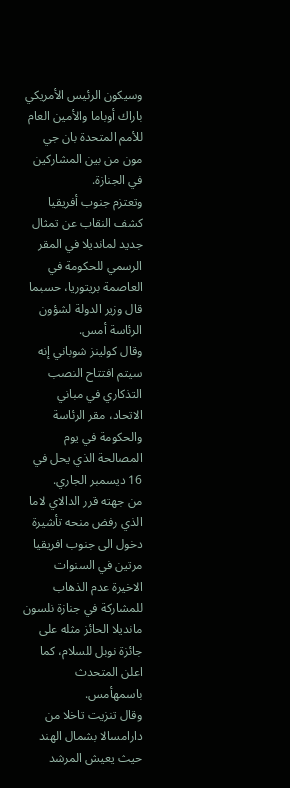وسيكون الرئيس الأمريكي باراك أوباما والأمين العام للأمم المتحدة بان جي مون من بين المشاركين في الجنازة.
وتعتزم جنوب أفريقيا كشف النقاب عن تمثال جديد لمانديلا في المقر الرسمي للحكومة في العاصمة بريتوريا، حسبما قال وزير الدولة لشؤون الرئاسة أمس.
وقال كولينز شوباني إنه سيتم افتتاح النصب التذكاري في مباني الاتحاد، مقر الرئاسة والحكومة في يوم المصالحة الذي يحل في 16 ديسمبر الجاري.
من جهته قرر الدالاي لاما الذي رفض منحه تأشيرة دخول الى جنوب افريقيا مرتين في السنوات الاخيرة عدم الذهاب للمشاركة في جنازة نلسون مانديلا الحائز مثله على جائزة نوبل للسلام، كما اعلن المتحدث باسمهأمس.
وقال تنزيت تاخلا من دارامسالا بشمال الهند حيث يعيش المرشد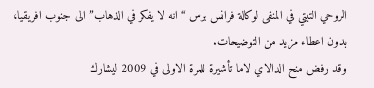الروحي التبتي في المنفى لوكالة فرانس برس “انه لا يفكر في الذهاب” الى جنوب افريقيا، بدون اعطاء مزيد من التوضيحات.
وقد رفض منح الدالاي لاما تأشيرة للمرة الاولى في 2009 ليشارك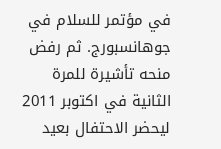في مؤتمر للسلام في جوهانسبورج. ثم رفض منحه تأشيرة للمرة الثانية في اكتوبر 2011 ليحضر الاحتفال بعيد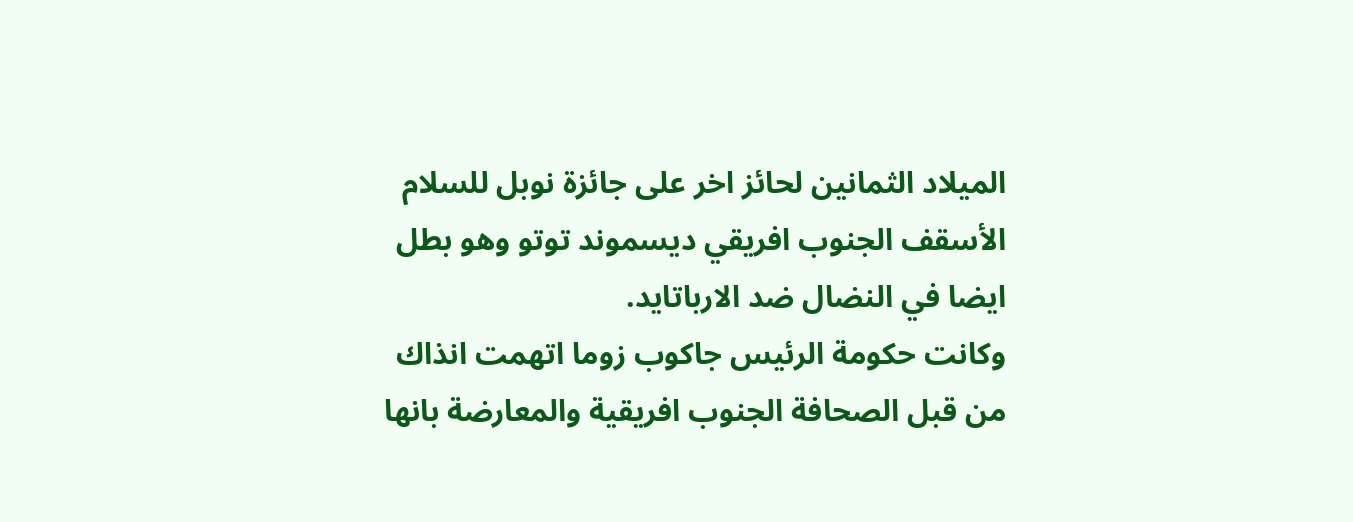الميلاد الثمانين لحائز اخر على جائزة نوبل للسلام الأسقف الجنوب افريقي ديسموند توتو وهو بطل ايضا في النضال ضد الارباتايد.
وكانت حكومة الرئيس جاكوب زوما اتهمت انذاك من قبل الصحافة الجنوب افريقية والمعارضة بانها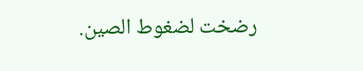رضخت لضغوط الصين.